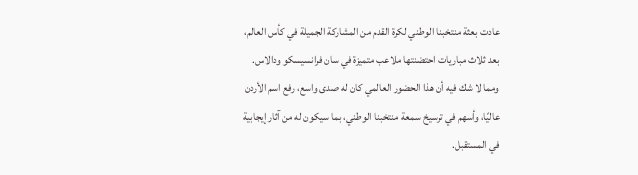عادت بعثة منتخبنا الوطني لكرة القدم من المشاركة الجميلة في كأس العالم، بعد ثلاث مباريات احتضنتها ملاعب متميزة في سان فرانسيسكو ودالاس.
ومما لا شك فيه أن هذا الحضور العالمي كان له صدى واسع، رفع اسم الأردن عاليًا، وأسهم في ترسيخ سمعة منتخبنا الوطني، بما سيكون له من آثار إيجابية في المستقبل.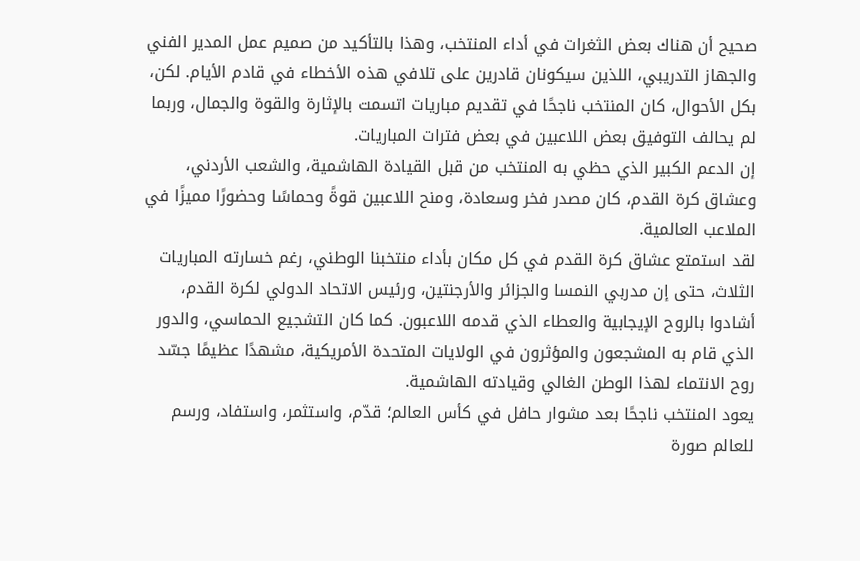صحيح أن هناك بعض الثغرات في أداء المنتخب، وهذا بالتأكيد من صميم عمل المدير الفني والجهاز التدريبي، اللذين سيكونان قادرين على تلافي هذه الأخطاء في قادم الأيام. لكن، بكل الأحوال، كان المنتخب ناجحًا في تقديم مباريات اتسمت بالإثارة والقوة والجمال، وربما لم يحالف التوفيق بعض اللاعبين في بعض فترات المباريات.
إن الدعم الكبير الذي حظي به المنتخب من قبل القيادة الهاشمية، والشعب الأردني، وعشاق كرة القدم، كان مصدر فخر وسعادة، ومنح اللاعبين قوةً وحماسًا وحضورًا مميزًا في الملاعب العالمية.
لقد استمتع عشاق كرة القدم في كل مكان بأداء منتخبنا الوطني، رغم خسارته المباريات الثلاث، حتى إن مدربي النمسا والجزائر والأرجنتين، ورئيس الاتحاد الدولي لكرة القدم، أشادوا بالروح الإيجابية والعطاء الذي قدمه اللاعبون. كما كان التشجيع الحماسي، والدور الذي قام به المشجعون والمؤثرون في الولايات المتحدة الأمريكية، مشهدًا عظيمًا جسّد روح الانتماء لهذا الوطن الغالي وقيادته الهاشمية.
يعود المنتخب ناجحًا بعد مشوار حافل في كأس العالم؛ قدّم، واستثمر، واستفاد، ورسم للعالم صورة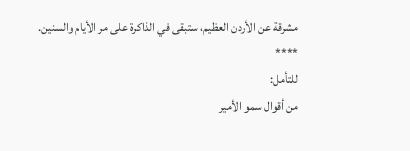مشرقة عن الأردن العظيم، ستبقى في الذاكرة على مر الأيام والسنين.
****
للتأمل:
من أقوال سمو الأمير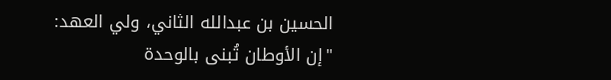الحسين بن عبدالله الثاني، ولي العهد:
"إن الأوطان تُبنى بالوحدة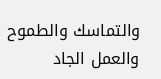والتماسك والطموح والعمل الجاد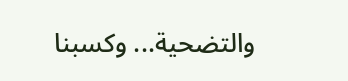والتضحية... وكسبنا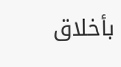بأخلاق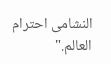النشامى احترام العالم."